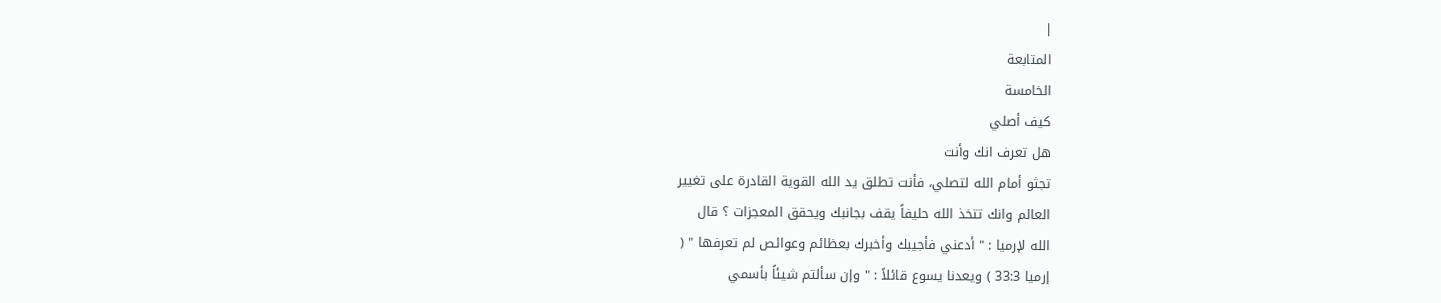|
المتابعة
الخامسة
كيف أصلي
هل تعرف انك وأنت
تجثو أمام الله لتصلي، فأنت تطلق يد الله القوية القادرة على تغيير
العالم وانك تتخذ الله حليفاً يقف بجانبك ويحقق المعجزات ؟ قال
الله لإرميا : " أدعني فأجيبك وأخبرك بعظائم وعوائص لم تعرفها " (
إرميا 33:3 ) ويعدنا يسوع قائلاً : " وإن سألتم شيئاً بأسمي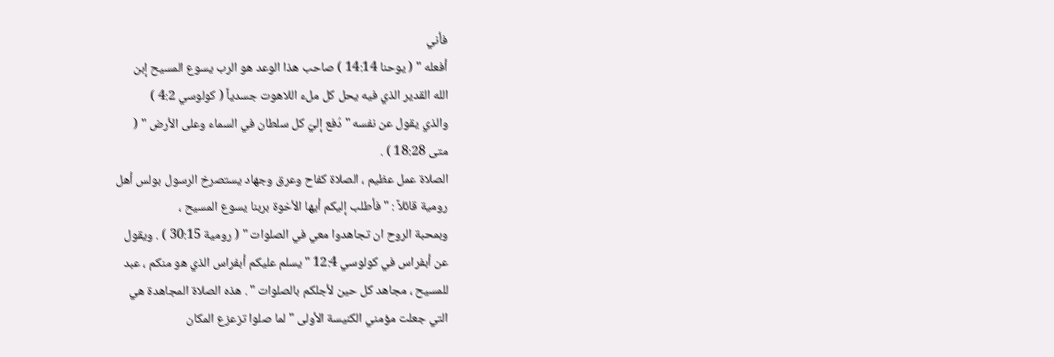فأني
أفعله " ( يوحنا 14:14 ) صاحب هذا الوعد هو الرب يسوع المسيح إبن
الله القدير الذي فيه يحل كل ملء اللاهوت جسدياً ( كولوسي 4:2 )
والذي يقول عن نفسه " دُفع إليّ كل سلطان في السماء وعلى الأرض " (
متى 18:28 ) .
الصلاة عمل عظيم ، الصلاة كفاح وعرق وجهاد يستصرخ الرسول بولس أهل
رومية قائلاً : " فأطلب إليكم أيها الأخوة بربنا يسوع المسيح ،
وبمحبة الروح ان تجاهدوا معي في الصلوات " ( رومية 30:15 ) . ويقول
عن أبفراس في كولوسي 12:4 " يسلم عليكم أبفراس الذي هو منكم ، عبد
للمسيح ، مجاهد كل حين لأجلكم بالصلوات " . هذه الصلاة المجاهدة هي
التي جعلت مؤمني الكنيسة الأولى " لما صلوا تزعزع المكان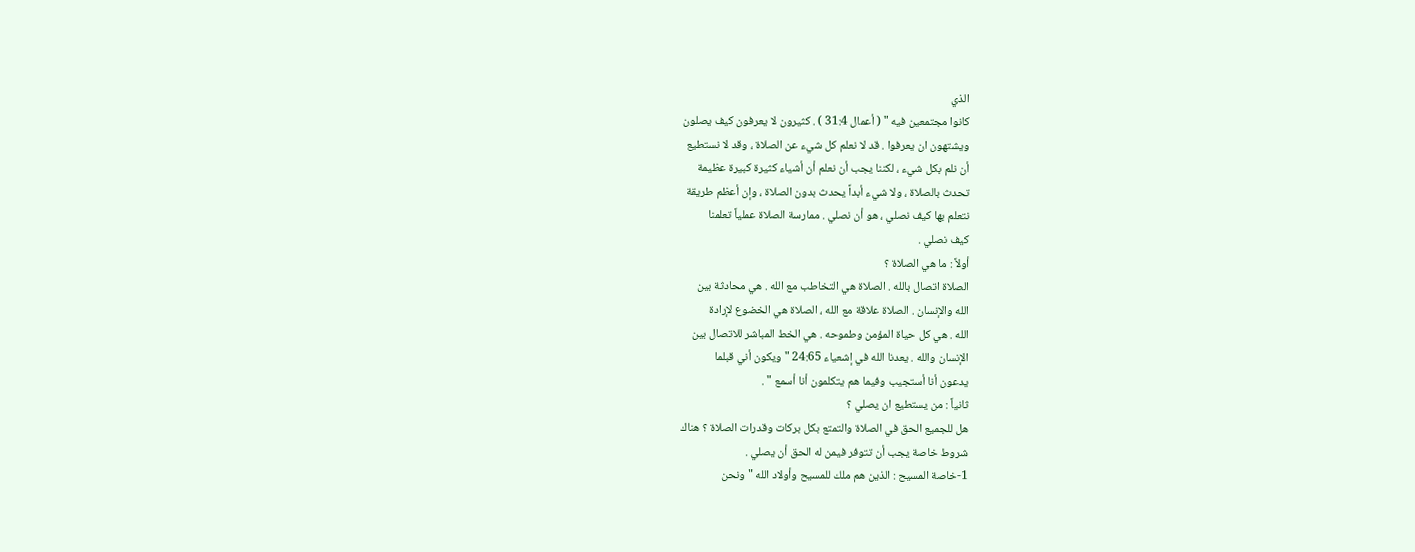الذي
كانوا مجتمعين فيه " ( أعمال 31:4 ) . كثيرون لا يعرفون كيف يصلون
ويشتهون ان يعرفوا . قد لا نعلم كل شيء عن الصلاة ، وقد لا نستطيع
أن نلم بكل شيء ، لكننا يجب أن نعلم أن أشياء كثيرة كبيرة عظيمة
تحدث بالصلاة ، ولا شيء أبداً يحدث بدون الصلاة ، وإن أعظم طريقة
نتعلم بها كيف نصلي ، هو أن نصلي . ممارسة الصلاة عملياً تعلمنا
كيف نصلي .
أولاً : ما هي الصلاة ؟
الصلاة اتصال بالله . الصلاة هي التخاطب مع الله . هي محادثة بين
الله والإنسان . الصلاة علاقة مع الله ، الصلاة هي الخضوع لإرادة
الله . هي كل حياة المؤمن وطموحه . هي الخط المباشر للاتصال بين
الإنسان والله . يعدنا الله في إشعياء 24:65 " ويكون أني قبلما
يدعون أنا أستجيب وفيما هم يتكلمون أنا أسمع " .
ثانياً : من يستطيع ان يصلي ؟
هل للجميع الحق في الصلاة والتمتع بكل بركات وقدرات الصلاة ؟ هناك
شروط خاصة يجب أن تتوفر فيمن له الحق أن يصلي .
1-خاصة المسيح : الذين هم ملك للمسيح وأولاد الله " ونحن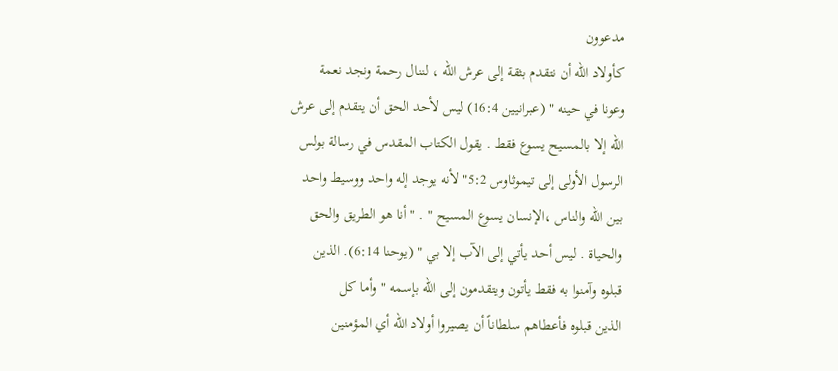مدعوون
كأولاد الله أن نتقدم بثقة إلى عرش الله ، لننال رحمة ونجد نعمة
وعونا في حينه " (عبرانيين 16:4) ليس لأحد الحق أن يتقدم إلى عرش
الله إلا بالمسيح يسوع فقط . يقول الكتاب المقدس في رسالة بولس
الرسول الأولى إلى تيموثاوس 5:2" لأنه يوجد إله واحد ووسيط واحد
بين الله والناس ،الإنسان يسوع المسيح " . " أنا هو الطريق والحق
والحياة . ليس أحد يأتي إلى الآب إلا بي " (يوحنا 6:14). الذين
قبلوه وآمنوا به فقط يأتون ويتقدمون إلى الله بإسمه " وأما كل
الذين قبلوه فأعطاهم سلطاناً أن يصيروا أولاد الله أي المؤمنين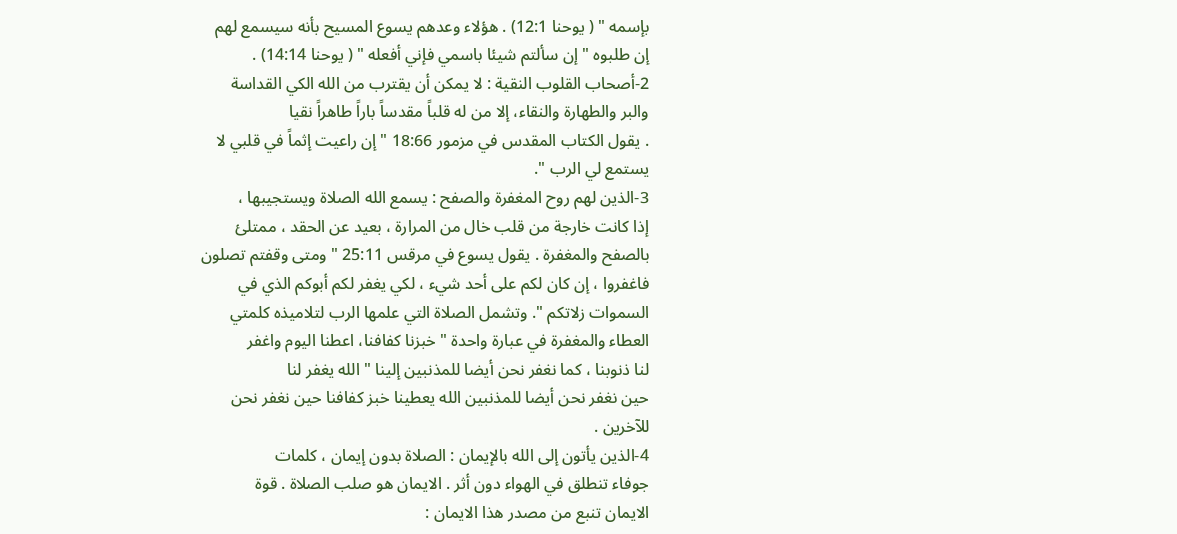بإسمه " ( يوحنا 12:1) . هؤلاء وعدهم يسوع المسيح بأنه سيسمع لهم
إن طلبوه " إن سألتم شيئا باسمي فإني أفعله " ( يوحنا 14:14) .
2-أصحاب القلوب النقية : لا يمكن أن يقترب من الله الكي القداسة
والبر والطهارة والنقاء، إلا من له قلباً مقدساً باراً طاهراً نقيا
. يقول الكتاب المقدس في مزمور 18:66 " إن راعيت إثماً في قلبي لا
يستمع لي الرب ".
3-الذين لهم روح المغفرة والصفح : يسمع الله الصلاة ويستجيبها ،
إذا كانت خارجة من قلب خال من المرارة ، بعيد عن الحقد ، ممتلئ
بالصفح والمغفرة . يقول يسوع في مرقس 25:11 " ومتى وقفتم تصلون
فاغفروا ، إن كان لكم على أحد شيء ، لكي يغفر لكم أبوكم الذي في
السموات زلاتكم ". وتشمل الصلاة التي علمها الرب لتلاميذه كلمتي
العطاء والمغفرة في عبارة واحدة " خبزنا كفافنا، اعطنا اليوم واغفر
لنا ذنوبنا ، كما نغفر نحن أيضا للمذنبين إلينا " الله يغفر لنا
حين نغفر نحن أيضا للمذنبين الله يعطينا خبز كفافنا حين نغفر نحن
للآخرين .
4-الذين يأتون إلى الله بالإيمان : الصلاة بدون إيمان ، كلمات
جوفاء تنطلق في الهواء دون أثر . الايمان هو صلب الصلاة . قوة
الايمان تنبع من مصدر هذا الايمان :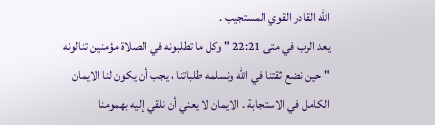الله القادر القوي المستجيب .
يعد الرب في متى 22:21 " وكل ما تطلبونه في الصلاة مؤمنين تنالونه
" حين نضع ثقتنا في الله ونسلمه طلباتنا ، يجب أن يكون لنا الايمان
الكامل في الاستجابة . الايمان لا يعني أن نلقي إليه بهمومنا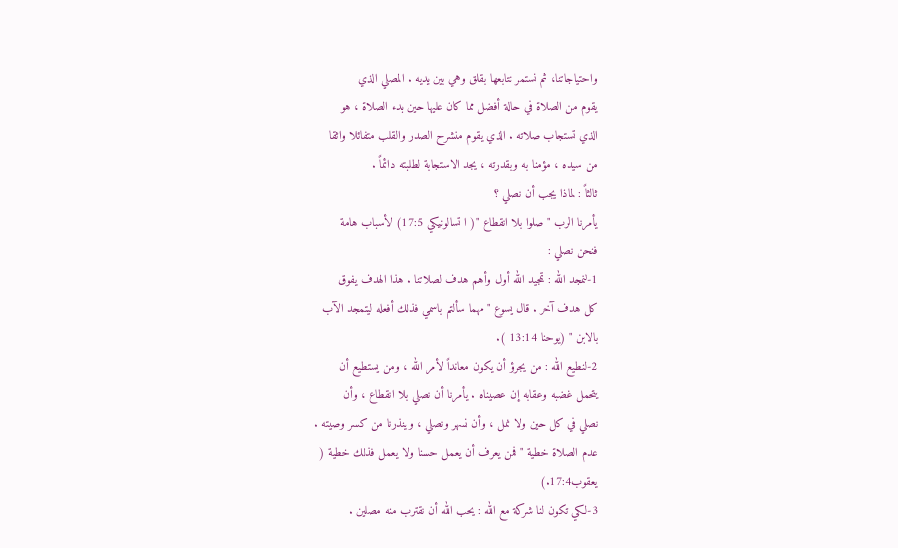واحتياجاتنا، ثم نستمر نتابعها بقلق وهي بين يديه . المصلي الذي
يقوم من الصلاة في حالة أفضل مما كان عليها حين بدء الصلاة ، هو
الذي تستجاب صلاته . الذي يقوم منشرح الصدر والقلب متفائلا واثقا
من سيده ، مؤمنا به وبقدرته ، يجد الاستجابة لطلبته دائماً .
ثالثاً : لماذا يجب أن نصلي ؟
يأمرنا الرب " صلوا بلا انقطاع "( ا تسالونيكي 17:5) لأسباب هامة
فنحن نصلي :
1-لنمجد الله : تمجيد الله أول وأهم هدف لصلاتنا . هذا الهدف يفوق
كل هدف آخر . قال يسوع " مهما سألتم باسمي فذلك أفعله ليتمجد الآب
بالابن " (يوحنا 13:14 ).
2-لنطيع الله : من يجرؤ أن يكون معانداً لأمر الله ، ومن يستطيع أن
يتحمل غضبه وعقابه إن عصيناه . يأمرنا أن نصلي بلا انقطاع ، وأن
نصلي في كل حين ولا نمل ، وأن نسهر ونصلي ، وينذرنا من كسر وصيته .
عدم الصلاة خطية " فمن يعرف أن يعمل حسنا ولا يعمل فذلك خطية (
يعقوب17:4.)
3-لكي تكون لنا شركة مع الله : يحب الله أن نقترب منه مصلين .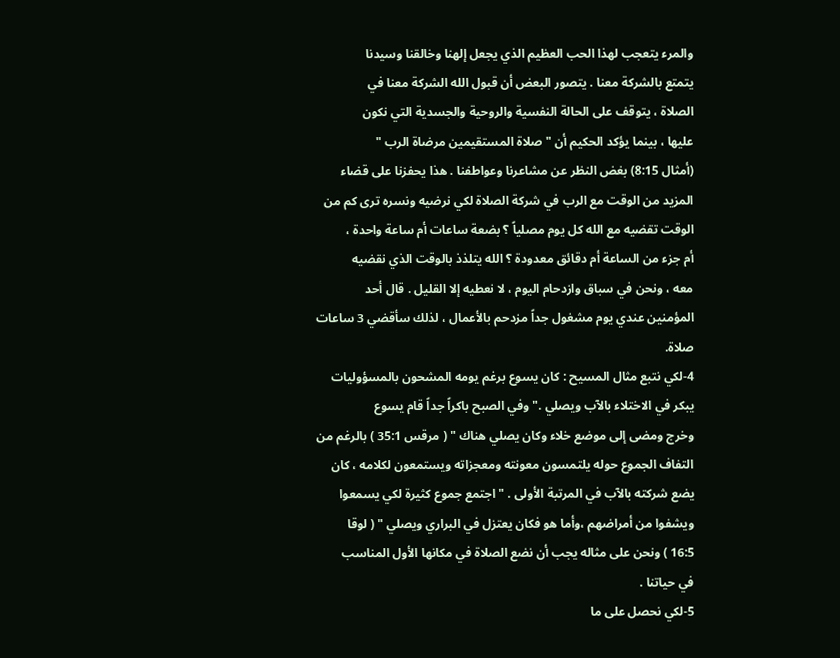والمرء يتعجب لهذا الحب العظيم الذي يجعل إلهنا وخالقنا وسيدنا
يتمتع بالشركة معنا . يتصور البعض أن قبول الله الشركة معنا في
الصلاة ، يتوقف على الحالة النفسية والروحية والجسدية التي نكون
عليها ، بينما يؤكد الحكيم أن " صلاة المستقيمين مرضاة الرب "
(أمثال 8:15) بغض النظر عن مشاعرنا وعواطفنا . هذا يحفزنا على قضاء
المزيد من الوقت مع الرب في شركة الصلاة لكي نرضيه ونسره ترى كم من
الوقت تقضيه مع الله كل يوم مصلياً ؟ بضعة ساعات أم ساعة واحدة ،
أم جزء من الساعة أم دقائق معدودة ؟ الله يتلذذ بالوقت الذي نقضيه
معه ، ونحن في سباق وازدحام اليوم ، لا نعطيه إلا القليل . قال أحد
المؤمنين عندي يوم مشغول جداً مزدحم بالأعمال ، لذلك سأقضي 3 ساعات
صلاة.
4-لكي نتبع مثال المسيح : كان يسوع برغم يومه المشحون بالمسؤوليات
يبكر في الاختلاء بالآب ويصلي ." وفي الصبح باكراً جداً قام يسوع
وخرج ومضى إلى موضع خلاء وكان يصلي هناك " ( مرقس 35:1 ) بالرغم من
التفاف الجموع حوله يلتمسون معونته ومعجزاته ويستمعون لكلامه ، كان
يضع شركته بالآب في المرتبة الأولى . "اجتمع جموع كثيرة لكي يسمعوا
ويشفوا من أمراضهم ،وأما هو فكان يعتزل في البراري ويصلي " ( لوقا
16:5 ) ونحن على مثاله يجب أن نضع الصلاة في مكانها الأول المناسب
في حياتنا .
5-لكي نحصل على ما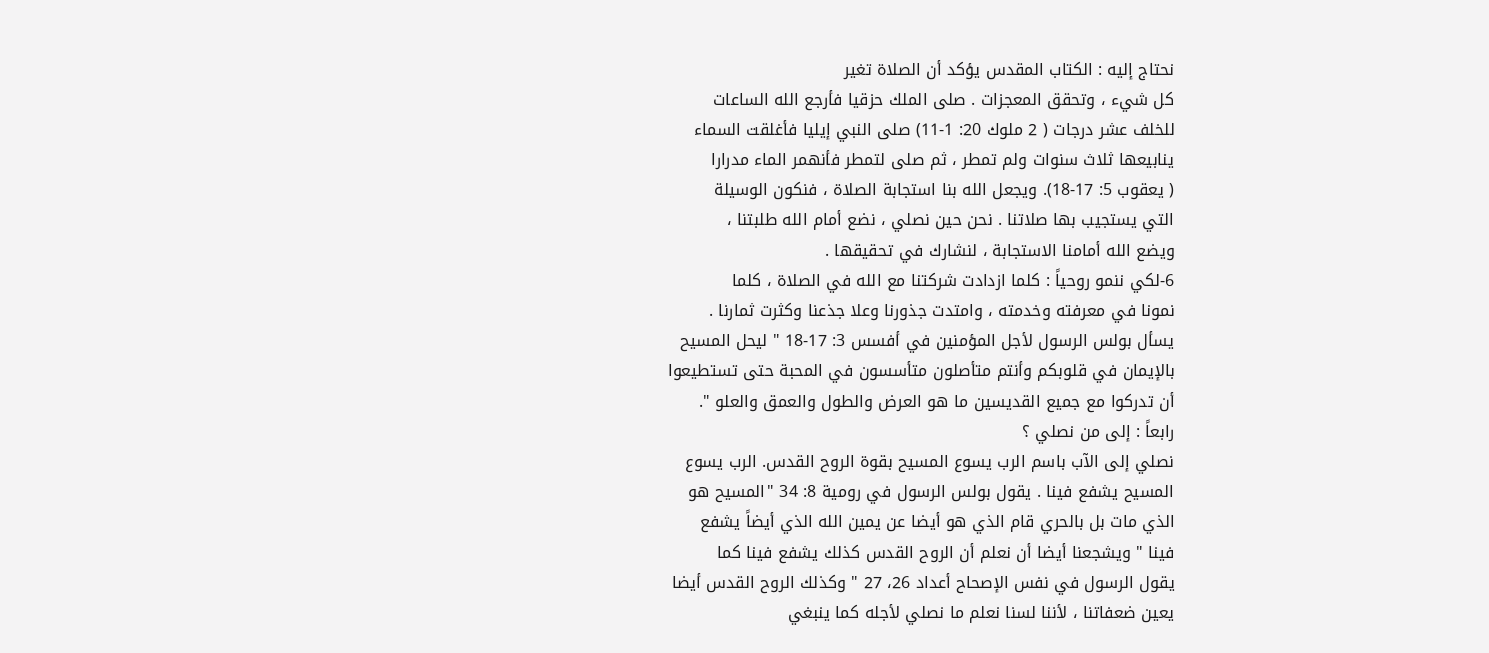نحتاج إليه : الكتاب المقدس يؤكد أن الصلاة تغير
كل شيء ، وتحقق المعجزات . صلى الملك حزقيا فأرجع الله الساعات
للخلف عشر درجات ( 2 ملوك 20: 1-11) صلى النبي إيليا فأغلقت السماء
ينابيعها ثلاث سنوات ولم تمطر ، ثم صلى لتمطر فأنهمر الماء مدرارا
( يعقوب 5: 17-18). ويجعل الله بنا استجابة الصلاة ، فنكون الوسيلة
التي يستجيب بها صلاتنا . نحن حين نصلي ، نضع أمام الله طلبتنا ،
ويضع الله أمامنا الاستجابة ، لنشارك في تحقيقها .
6-لكي ننمو روحياً : كلما ازدادت شركتنا مع الله في الصلاة ، كلما
نمونا في معرفته وخدمته ، وامتدت جذورنا وعلا جذعنا وكثرت ثمارنا .
يسأل بولس الرسول لأجل المؤمنين في أفسس 3: 17-18 " ليحل المسيح
بالإيمان في قلوبكم وأنتم متأصلون متأسسون في المحبة حتى تستطيعوا
أن تدركوا مع جميع القديسين ما هو العرض والطول والعمق والعلو ".
رابعاً : إلى من نصلي ؟
نصلي إلى الآب باسم الرب يسوع المسيح بقوة الروح القدس. الرب يسوع
المسيح يشفع فينا . يقول بولس الرسول في رومية 8: 34 "المسيح هو
الذي مات بل بالحري قام الذي هو أيضا عن يمين الله الذي أيضاً يشفع
فينا " ويشجعنا أيضا أن نعلم أن الروح القدس كذلك يشفع فينا كما
يقول الرسول في نفس الإصحاح أعداد 26، 27 " وكذلك الروح القدس أيضا
يعين ضعفاتنا ، لأننا لسنا نعلم ما نصلي لأجله كما ينبغي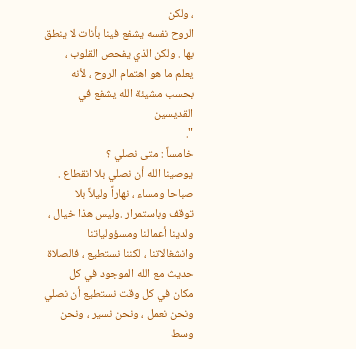، ولكن
الروح نفسه يشفع فينا بأنات لا ينطق بها . ولكن الذي يفحص القلوب ،
يعلم ما هو اهتمام الروح ، لأنه بحسب مشيئة الله يشفع في القديسين
".
خامساً : متى نصلي ؟
يوصينا الله أن نصلي بلا انقطاع . صباحا ومساء ، نهاراً وليلاً بلا
توقف وباستمرار .وليس هذا خيال ، ولدينا أعمالنا ومسؤولياتنا
وانشغالاتنا ، لكننا نستطيع ، فالصلاة حديث مع الله الموجود في كل
مكان في كل وقت نستطيع أن نصلي ونحن نعمل ، ونحن نسير ، ونحن وسط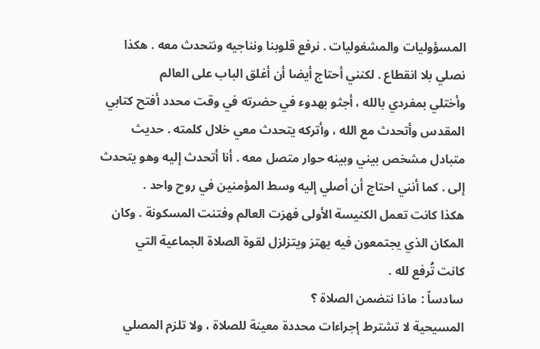المسؤوليات والمشغوليات . نرفع قلوبنا ونناجيه ونتحدث معه . هكذا
نصلي بلا انقطاع . لكنني أحتاج أيضا أن أغلق الباب على العالم
وأختلي بمفردي بالله ، أجثو بهدوء في حضرته في وقت محدد أفتح كتابي
المقدس وأتحدث مع الله ، وأتركه يتحدث معي خلال كلمته . حديث
متبادل مشخص بيني وبينه حوار متصل معه . أنا أتحدث إليه وهو يتحدث
إلى . كما أنني احتاج أن أصلي إليه وسط المؤمنين في روح واحد .
هكذا كانت تعمل الكنيسة الأولى فهزت العالم وفتنت المسكونة . وكان
المكان الذي يجتمعون فيه يهتز ويتزلزل لقوة الصلاة الجماعية التي
كانت تُرفع لله .
سادساً : ماذا نتضمن الصلاة ؟
المسيحية لا تشترط إجراءات محددة معينة للصلاة ، ولا تلزم المصلي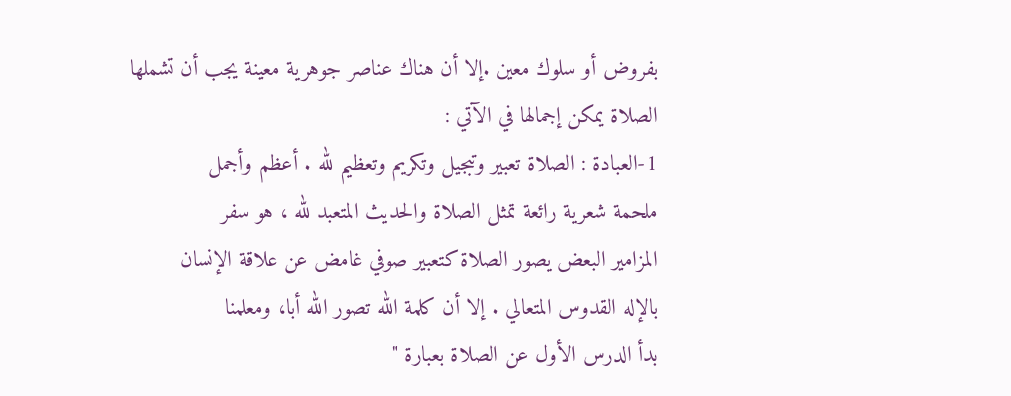بفروض أو سلوك معين .إلا أن هناك عناصر جوهرية معينة يجب أن تشملها
الصلاة يمكن إجمالها في الآتي :
1-العبادة : الصلاة تعبير وتبجيل وتكريم وتعظيم لله . أعظم وأجمل
ملحمة شعرية رائعة تمثل الصلاة والحديث المتعبد لله ، هو سفر
المزامير البعض يصور الصلاة كتعبير صوفي غامض عن علاقة الإنسان
بالإله القدوس المتعالي . إلا أن كلمة الله تصور الله أبا، ومعلمنا
بدأ الدرس الأول عن الصلاة بعبارة "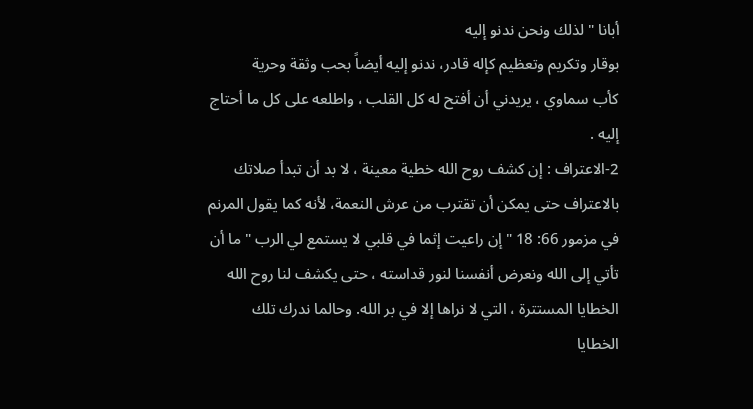أبانا " لذلك ونحن ندنو إليه
بوقار وتكريم وتعظيم كإله قادر، ندنو إليه أيضاً بحب وثقة وحرية
كأب سماوي ، يريدني أن أفتح له كل القلب ، واطلعه على كل ما أحتاج
إليه .
2-الاعتراف : إن كشف روح الله خطية معينة ، لا بد أن تبدأ صلاتك
بالاعتراف حتى يمكن أن تقترب من عرش النعمة، لأنه كما يقول المرنم
في مزمور 66: 18 " إن راعيت إثما في قلبي لا يستمع لي الرب " ما أن
تأتي إلى الله ونعرض أنفسنا لنور قداسته ، حتى يكشف لنا روح الله
الخطايا المستترة ، التي لا نراها إلا في بر الله. وحالما ندرك تلك
الخطايا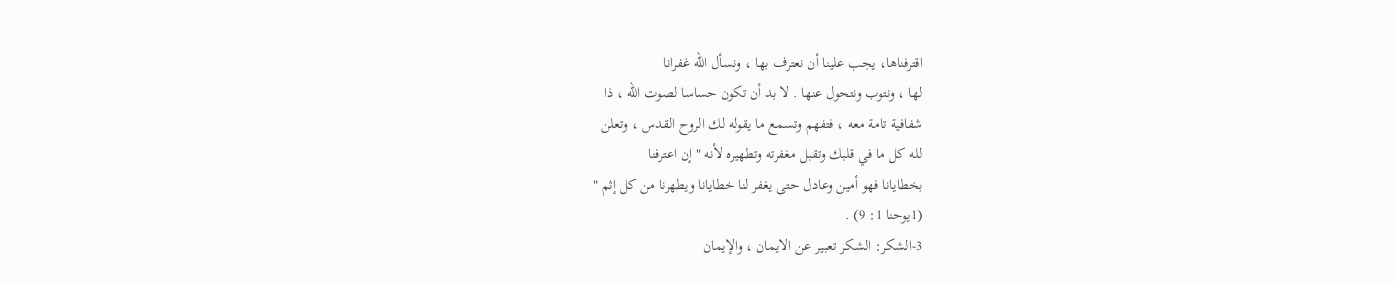اقترفناها، يجب علينا أن نعترف بها ، ونسأل الله غفرانا
لها ، ونتوب ونتحول عنها . لا بد أن تكون حساسا لصوت الله ، ذا
شفافية تامة معه ، فتفهم وتسمع ما يقوله لك الروح القدس ، وتعلن
لله كل ما في قلبك وتقبل مغفرته وتطهيره لأنه " إن اعترفنا
بخطايانا فهو أمين وعادل حتى يغفر لنا خطايانا ويطهرنا من كل إثم "
(1يوحنا 1: 9) .
3-الشكر: الشكر تعبير عن الايمان ، والإيمان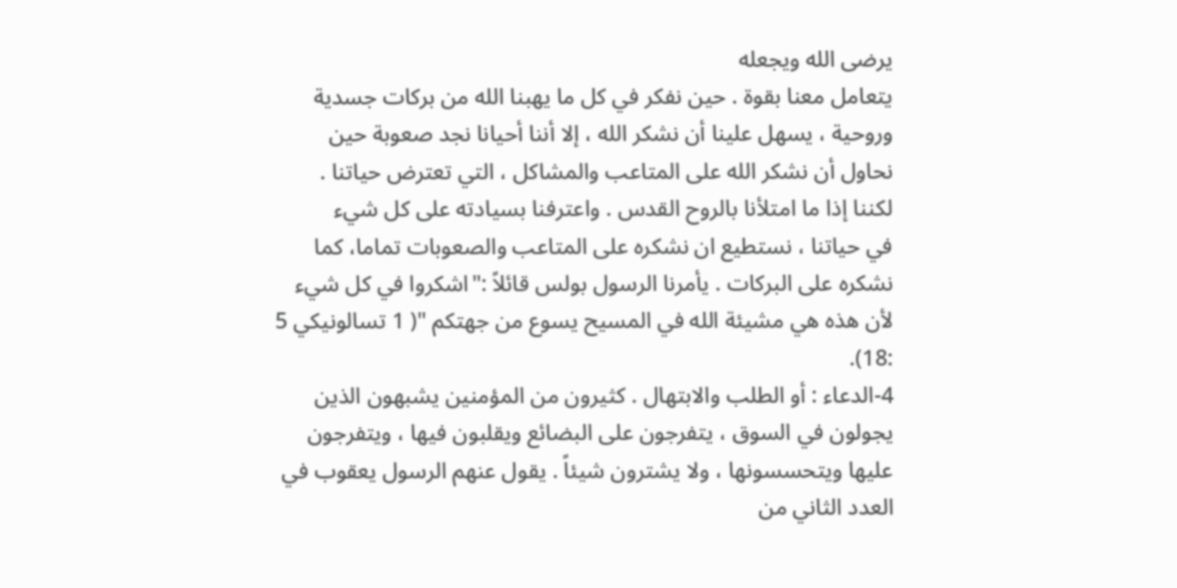يرضى الله ويجعله
يتعامل معنا بقوة . حين نفكر في كل ما يهبنا الله من بركات جسدية
وروحية ، يسهل علينا أن نشكر الله ، إلا أننا أحيانا نجد صعوبة حين
نحاول أن نشكر الله على المتاعب والمشاكل ، التي تعترض حياتنا .
لكننا إذا ما امتلأنا بالروح القدس . واعترفنا بسيادته على كل شيء
في حياتنا ، نستطيع ان نشكره على المتاعب والصعوبات تماما، كما
نشكره على البركات . يأمرنا الرسول بولس قائلاً :"اشكروا في كل شيء
لأن هذه هي مشيئة الله في المسيح يسوع من جهتكم "( 1 تسالونيكي 5
:18).
4-الدعاء : أو الطلب والابتهال . كثيرون من المؤمنين يشبهون الذين
يجولون في السوق ، يتفرجون على البضائع ويقلبون فيها ، ويتفرجون
عليها ويتحسسونها ، ولا يشترون شيئاً . يقول عنهم الرسول يعقوب في
العدد الثاني من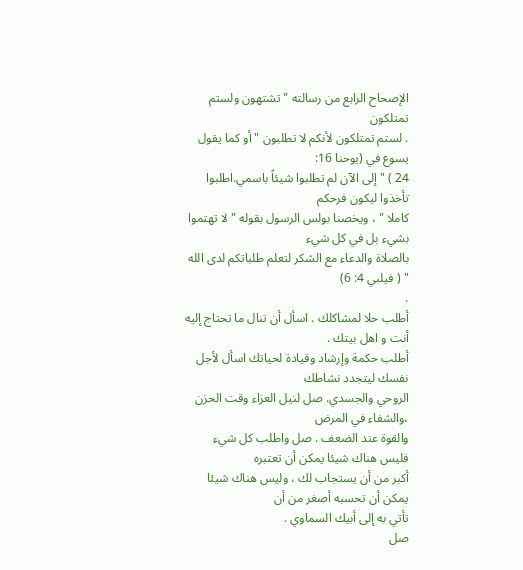الإصحاح الرابع من رسالته " تشتهون ولستم تمتلكون
. لستم تمتلكون لأنكم لا تطلبون " أو كما يقول يسوع في (يوحنا 16:
24 ) " إلى الآن لم تطلبوا شيئاً باسمي.اطلبوا تأخذوا ليكون فرحكم
كاملا " ، ويخصنا بولس الرسول بقوله " لا تهتموا بشيء بل في كل شيء
بالصلاة والدعاء مع الشكر لتعلم طلباتكم لدى الله " ( فيلبي 4: 6)
.
أطلب حلا لمشاكلك . اسأل أن تنال ما تحتاج إليه أنت و اهل بيتك .
أطلب حكمة وإرشاد وقيادة لحياتك اسأل لأجل نفسك ليتجدد نشاطك
الروحي والجسدي. صل لنيل العزاء وقت الحزن ،والشفاء في المرض
والقوة عند الضعف . صل واطلب كل شيء فليس هناك شيئا يمكن أن تعتبره
أكبر من أن يستجاب لك ، وليس هناك شيئا يمكن أن تحسبه أصغر من أن
تأتي به إلى أبيك السماوي .
صل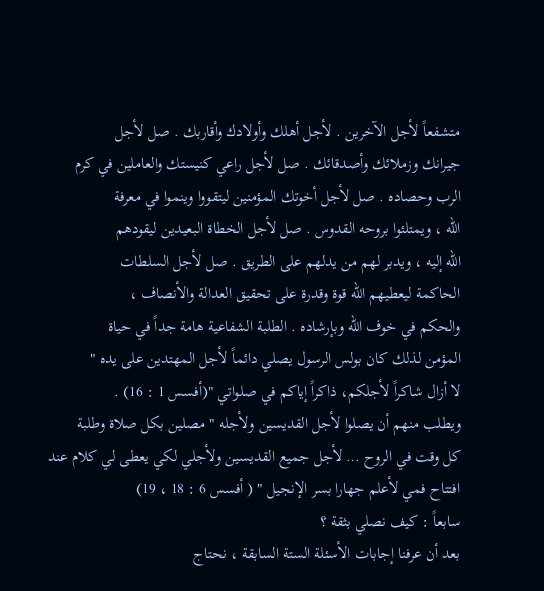متشفعاً لأجل الآخرين . لأجل أهلك وأولادك وأقاربك . صل لأجل
جيرانك وزملائك وأصدقائك . صل لأجل راعي كنيستك والعاملين في كرم
الرب وحصاده . صل لأجل أخوتك المؤمنين ليتقووا وينموا في معرفة
الله ، ويمتلئوا بروحه القدوس . صل لأجل الخطاة البعيدين ليقودهم
الله إليه ، ويدبر لهم من يدلهم على الطريق . صل لأجل السلطات
الحاكمة ليعطيهم الله قوة وقدرة على تحقيق العدالة والأنصاف ،
والحكم في خوف الله وبإرشاده . الطلبة الشفاعية هامة جداً في حياة
المؤمن لذلك كان بولس الرسول يصلي دائماً لأجل المهتدين على يده "
لا أزال شاكراً لأجلكم، ذاكراً إياكم في صلواتي "(أفسس 1 : 16) .
ويطلب منهم أن يصلوا لأجل القديسين ولأجله " مصلين بكل صلاة وطلبة
كل وقت في الروح … لأجل جميع القديسين ولأجلي لكي يعطى لي كلام عند
افتتاح فمي لأعلم جهارا بسر الإنجيل " ( أفسس 6 : 18 ، 19)
سابعاً : كيف نصلي بثقة ؟
بعد أن عرفنا إجابات الأسئلة الستة السابقة ، نحتاج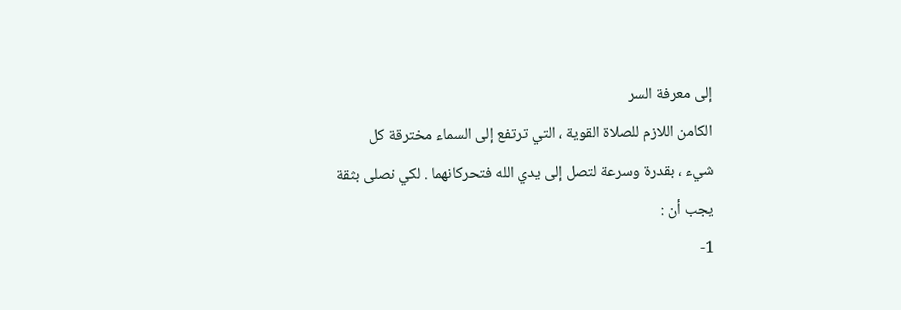إلى معرفة السر
الكامن اللازم للصلاة القوية ، التي ترتفع إلى السماء مخترقة كل
شيء ، بقدرة وسرعة لتصل إلى يدي الله فتحركانهما . لكي نصلى بثقة
يجب أن :
1-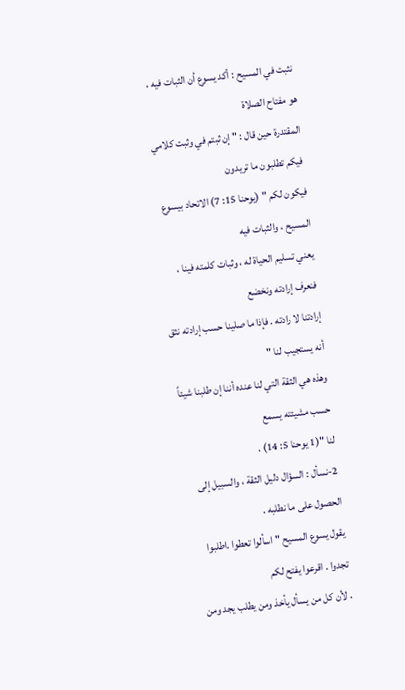نثبت في المسيح : أكد يسوع أن الثبات فيه ، هو مفتاح الصلاة
المقتدرة حين قال : " إن ثبتم في وثبت كلامي فيكم تطلبون ما تريدون
فيكون لكم " (يوحنا 15: 7) الاتحاد بيسوع المسيح ، والثبات فيه
يعني تسليم الحياة له ، وثبات كلمته فينا ، فنعرف إرادته ونخضع
إرادتنا لا رادته . فإذا ما صلينا حسب إرادته نثق أنه يستجيب لنا "
وهذه هي الثقة التي لنا عنده أننا إن طلبنا شيئاً حسب مشيئته يسمع
لنا "(1 يوحنا 5: 14) .
2-نسأل : السؤال دليل الثقة ، والسبيل إلى الحصول على ما نطلبه .
يقول يسوع المسيح " اسألوا تعطوا .اطلبوا تجدوا . اقرعوا يفتح لكم
. لأن كل من يسأل يأخذ ومن يطلب يجد ومن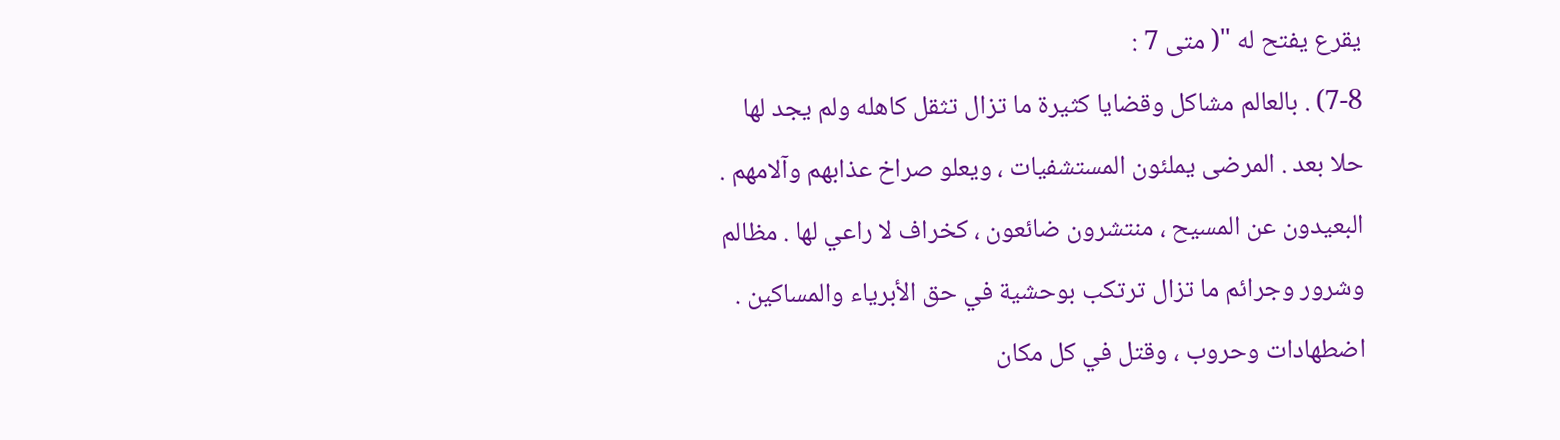يقرع يفتح له "( متى 7 :
7-8) . بالعالم مشاكل وقضايا كثيرة ما تزال تثقل كاهله ولم يجد لها
حلا بعد . المرضى يملئون المستشفيات ، ويعلو صراخ عذابهم وآلامهم .
البعيدون عن المسيح ، منتشرون ضائعون ، كخراف لا راعي لها . مظالم
وشرور وجرائم ما تزال ترتكب بوحشية في حق الأبرياء والمساكين .
اضطهادات وحروب ، وقتل في كل مكان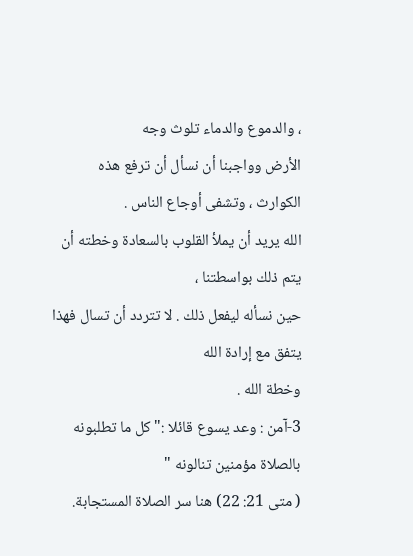، والدموع والدماء تلوث وجه
الأرض وواجبنا أن نسأل أن ترفع هذه الكوارث ، وتشفى أوجاع الناس .
الله يريد أن يملأ القلوب بالسعادة وخطته أن يتم ذلك بواسطتنا ،
حين نسأله ليفعل ذلك . لا تتردد أن تسال فهذا يتفق مع إرادة الله
وخطة الله .
3-آمن : وعد يسوع قائلا :" كل ما تطلبونه بالصلاة مؤمنين تنالونه "
( متى 21: 22) هنا سر الصلاة المستجابة.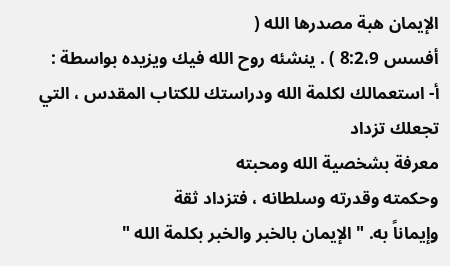الإيمان هبة مصدرها الله (
أفسس 8:2،9 ) . ينشئه روح الله فيك ويزيده بواسطة :
أ- استعمالك لكلمة الله ودراستك للكتاب المقدس ، التي تجعلك تزداد
معرفة بشخصية الله ومحبته
وحكمته وقدرته وسلطانه ، فتزداد ثقة
وإيماناً به. " الإيمان بالخبر والخبر بكلمة الله "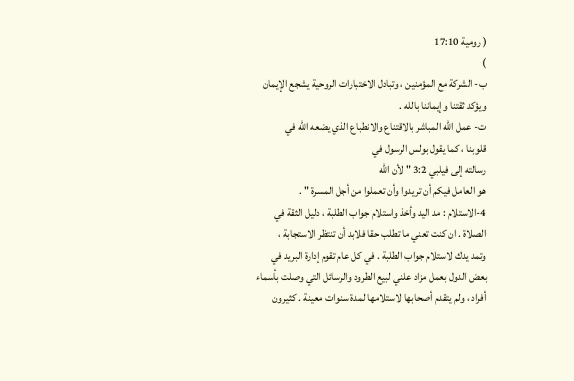( رومية 17:10
)
ب- الشركة مع المؤمنين ، وتبادل الاختبارات الروحية يشجع الإيمان
ويؤكد ثقتنا وإيماننا بالله .
ت- عمل الله المباشر بالاقتناع والانطباع الذي يضعه الله في
قلوبنا ، كما يقول بولس الرسول في
رسالته إلى فيلبي 3:2 " لأن الله
هو العامل فيكم أن تريدوا وأن تعملوا من أجل المسرة " .
4-الاستلام : مد اليد وأخذ واستلام جواب الطلبة ، دليل الثقة في
الصلاة . ان كنت تعني ما تطلب حقا فلابد أن تنتظر الاستجابة ،
وتمد يدك لاستلام جواب الطلبة . في كل عام تقوم إدارة البريد في
بعض الدول بعمل مزاد علني لبيع الطرود والرسائل التي وصلت بأسماء
أفراد ، ولم يتقدم أصحابها لاستلامها لمدة سنوات معينة . كثيرون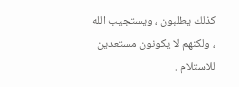كذلك يطلبون ، ويستجيب الله ، ولكنهم لا يكونون مستعدين للاستلام .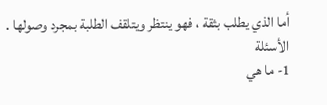أما الذي يطلب بثقة ، فهو ينتظر ويتلقف الطلبة بمجرد وصولها .
الأسئلة
1- ما هي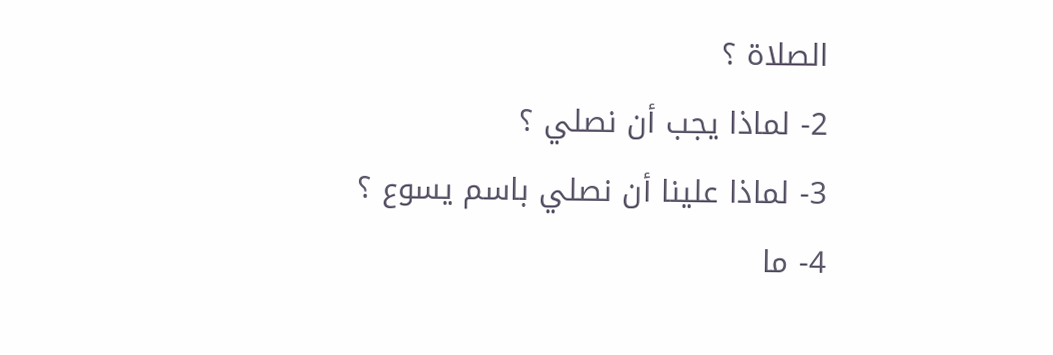الصلاة ؟
2- لماذا يجب أن نصلي ؟
3- لماذا علينا أن نصلي باسم يسوع ؟
4- ما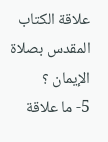علاقة الكتاب المقدس بصلاة الإيمان ؟
5- ما علاقة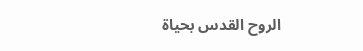الروح القدس بحياة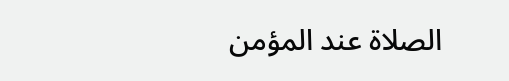الصلاة عند المؤمن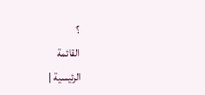؟
القائمة
الرئيسية |